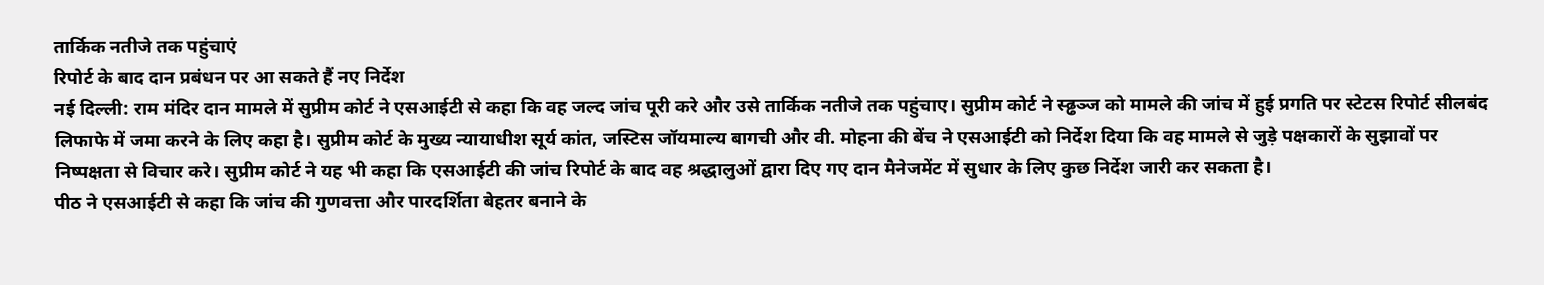तार्किक नतीजे तक पहुंचाएं
रिपोर्ट के बाद दान प्रबंधन पर आ सकते हैं नए निर्देश
नई दिल्ली: राम मंदिर दान मामले में सुप्रीम कोर्ट ने एसआईटी से कहा कि वह जल्द जांच पूरी करे और उसे तार्किक नतीजे तक पहुंचाए। सुप्रीम कोर्ट ने स्ढ्ढञ्ज को मामले की जांच में हुई प्रगति पर स्टेटस रिपोर्ट सीलबंद लिफाफे में जमा करने के लिए कहा है। सुप्रीम कोर्ट के मुख्य न्यायाधीश सूर्य कांत, जस्टिस जॉयमाल्य बागची और वी. मोहना की बेंच ने एसआईटी को निर्देश दिया कि वह मामले से जुड़े पक्षकारों के सुझावों पर निष्पक्षता से विचार करे। सुप्रीम कोर्ट ने यह भी कहा कि एसआईटी की जांच रिपोर्ट के बाद वह श्रद्धालुओं द्वारा दिए गए दान मैनेजमेंट में सुधार के लिए कुछ निर्देश जारी कर सकता है।
पीठ ने एसआईटी से कहा कि जांच की गुणवत्ता और पारदर्शिता बेहतर बनाने के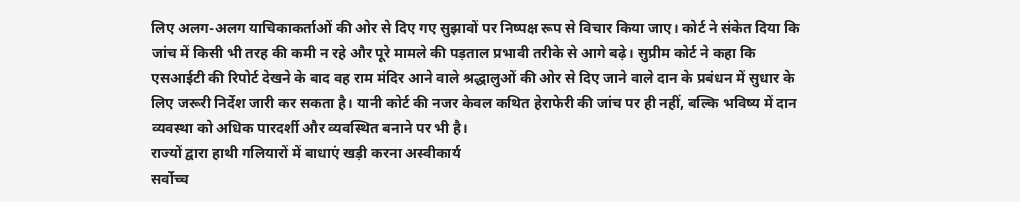लिए अलग-अलग याचिकाकर्ताओं की ओर से दिए गए सुझावों पर निष्पक्ष रूप से विचार किया जाए। कोर्ट ने संकेत दिया कि जांच में किसी भी तरह की कमी न रहे और पूरे मामले की पड़ताल प्रभावी तरीके से आगे बढ़े। सुप्रीम कोर्ट ने कहा कि एसआईटी की रिपोर्ट देखने के बाद वह राम मंदिर आने वाले श्रद्धालुओं की ओर से दिए जाने वाले दान के प्रबंधन में सुधार के लिए जरूरी निर्देश जारी कर सकता है। यानी कोर्ट की नजर केवल कथित हेराफेरी की जांच पर ही नहीं, बल्कि भविष्य में दान व्यवस्था को अधिक पारदर्शी और व्यवस्थित बनाने पर भी है।
राज्यों द्वारा हाथी गलियारों में बाधाएं खड़ी करना अस्वीकार्य
सर्वोच्च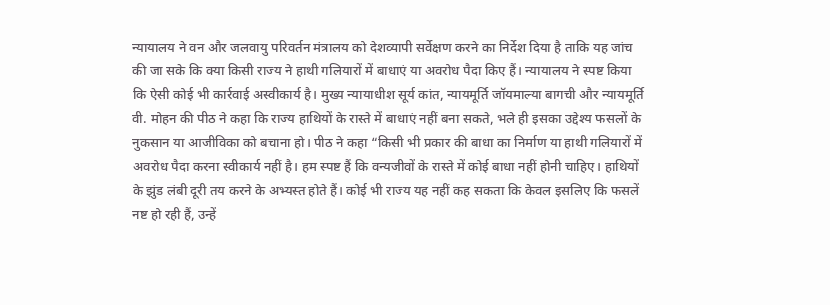न्यायालय ने वन और जलवायु परिवर्तन मंत्रालय को देशव्यापी सर्वेक्षण करने का निर्देश दिया है ताकि यह जांच की जा सके कि क्या किसी राज्य ने हाथी गलियारों में बाधाएं या अवरोध पैदा किए हैं। न्यायालय ने स्पष्ट किया कि ऐसी कोई भी कार्रवाई अस्वीकार्य है। मुख्य न्यायाधीश सूर्य कांत, न्यायमूर्ति जॉयमाल्या बागची और न्यायमूर्ति वी. मोहन की पीठ ने कहा कि राज्य हाथियों के रास्ते में बाधाएं नहीं बना सकते, भले ही इसका उद्देश्य फसलों के नुकसान या आजीविका को बचाना हो। पीठ ने कहा “किसी भी प्रकार की बाधा का निर्माण या हाथी गलियारों में अवरोध पैदा करना स्वीकार्य नहीं है। हम स्पष्ट हैं कि वन्यजीवों के रास्ते में कोई बाधा नहीं होनी चाहिए। हाथियों के झुंड लंबी दूरी तय करने के अभ्यस्त होते हैं। कोई भी राज्य यह नहीं कह सकता कि केवल इसलिए कि फसलें नष्ट हो रही हैं, उन्हें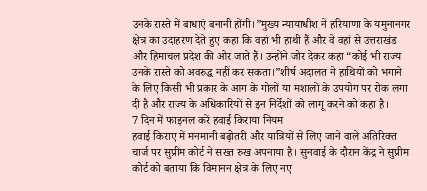उनके रास्ते में बाधाएं बनानी होंगी।”मुख्य न्यायाधीश ने हरियाणा के यमुनानगर क्षेत्र का उदाहरण देते हुए कहा कि वहां भी हाथी हैं और वे वहां से उत्तराखंड और हिमाचल प्रदेश की ओर जाते हैं। उन्होंने जोर देकर कहा “कोई भी राज्य उनके रास्ते को अवरुद्ध नहीं कर सकता।”शीर्ष अदालत ने हाथियों को भगाने के लिए किसी भी प्रकार के आग के गोलों या मशालों के उपयोग पर रोक लगा दी है और राज्य के अधिकारियों से इन निर्देशों को लागू करने को कहा है।
7 दिन में फाइनल करें हवाई किराया नियम
हवाई किराए में मनमानी बढ़ोतरी और यात्रियों से लिए जाने वाले अतिरिक्त चार्ज पर सुप्रीम कोर्ट ने सख्त रुख अपनाया है। सुनवाई के दौरान केंद्र ने सुप्रीम कोर्ट को बताया कि विमानन क्षेत्र के लिए नए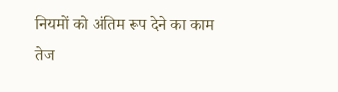नियमों को अंतिम रूप देने का काम तेज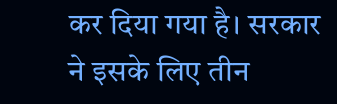कर दिया गया है। सरकार ने इसके लिए तीन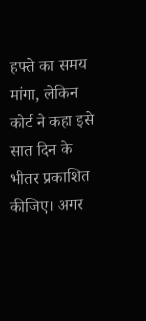हफ्ते का समय मांगा, लेकिन कोर्ट ने कहा इसे सात दिन के भीतर प्रकाशित कीजिए। अगर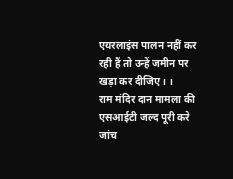एयरलाइंस पालन नहीं कर रही हैं तो उन्हें जमीन पर खड़ा कर दीजिए। ।
राम मंदिर दान मामला की एसआईटी जल्द पूरी करे जांच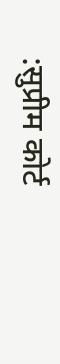:सुप्रीम कोर्ट